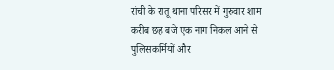रांची के रातू थाना परिसर में गुरुवार शाम करीब छह बजे एक नाग निकल आने से पुलिसकर्मियों और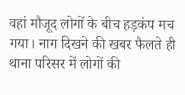वहां मौजूद लोगों के बीच हड़कंप मच गया। नाग दिखने की खबर फैलते ही थाना परिसर में लोगों की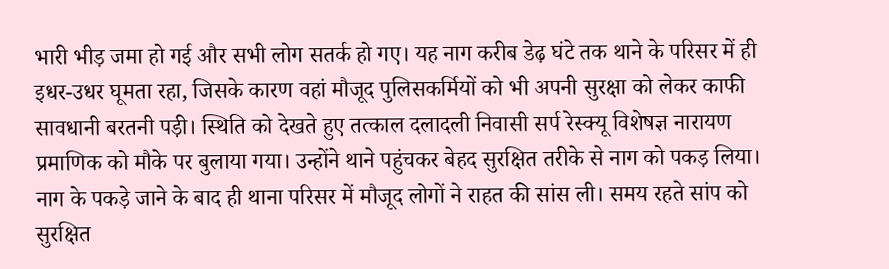भारी भीड़ जमा हो गई और सभी लोग सतर्क हो गए। यह नाग करीब डेढ़ घंटे तक थाने के परिसर में ही इधर-उधर घूमता रहा, जिसके कारण वहां मौजूद पुलिसकर्मियों को भी अपनी सुरक्षा को लेकर काफी सावधानी बरतनी पड़ी। स्थिति को देखते हुए तत्काल दलादली निवासी सर्प रेस्क्यू विशेषज्ञ नारायण प्रमाणिक को मौके पर बुलाया गया। उन्होंने थाने पहुंचकर बेहद सुरक्षित तरीके से नाग को पकड़ लिया। नाग के पकड़े जाने के बाद ही थाना परिसर में मौजूद लोगों ने राहत की सांस ली। समय रहते सांप को सुरक्षित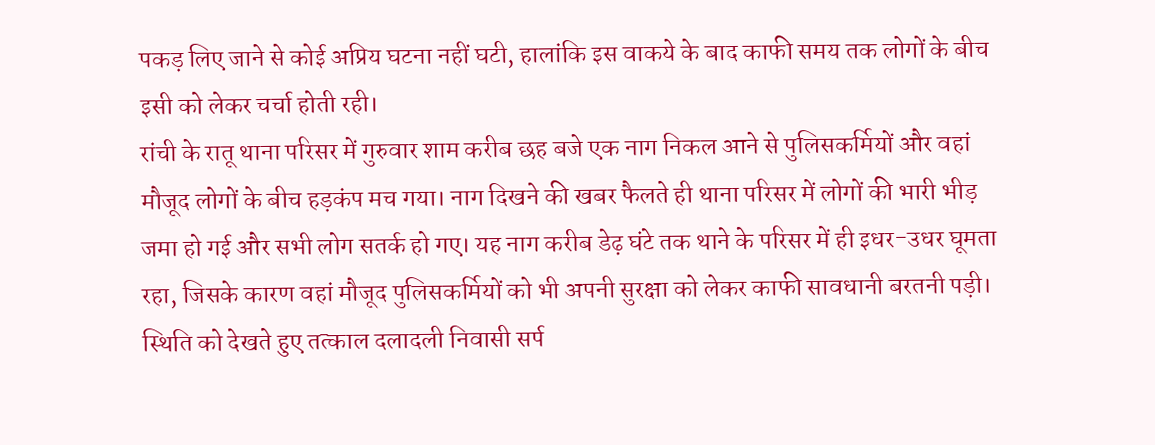पकड़ लिए जाने से कोई अप्रिय घटना नहीं घटी, हालांकि इस वाकये के बाद काफी समय तक लोगों के बीच इसी को लेकर चर्चा होती रही।
रांची के रातू थाना परिसर में गुरुवार शाम करीब छह बजे एक नाग निकल आने से पुलिसकर्मियों और वहां मौजूद लोगों के बीच हड़कंप मच गया। नाग दिखने की खबर फैलते ही थाना परिसर में लोगों की भारी भीड़ जमा हो गई और सभी लोग सतर्क हो गए। यह नाग करीब डेढ़ घंटे तक थाने के परिसर में ही इधर-उधर घूमता रहा, जिसके कारण वहां मौजूद पुलिसकर्मियों को भी अपनी सुरक्षा को लेकर काफी सावधानी बरतनी पड़ी। स्थिति को देखते हुए तत्काल दलादली निवासी सर्प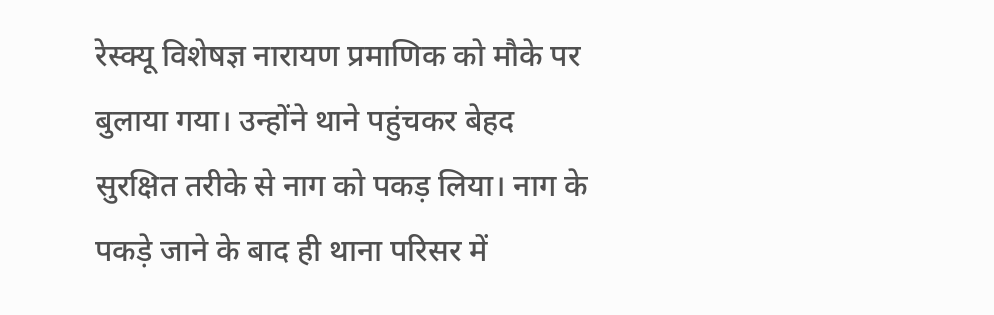रेस्क्यू विशेषज्ञ नारायण प्रमाणिक को मौके पर बुलाया गया। उन्होंने थाने पहुंचकर बेहद सुरक्षित तरीके से नाग को पकड़ लिया। नाग के पकड़े जाने के बाद ही थाना परिसर में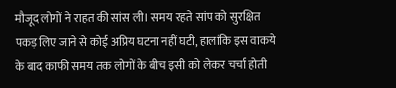मौजूद लोगों ने राहत की सांस ली। समय रहते सांप को सुरक्षित पकड़ लिए जाने से कोई अप्रिय घटना नहीं घटी, हालांकि इस वाकये के बाद काफी समय तक लोगों के बीच इसी को लेकर चर्चा होती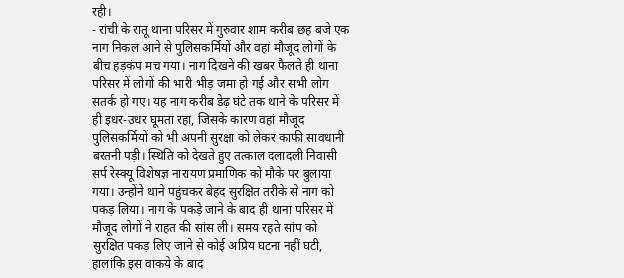रही।
- रांची के रातू थाना परिसर में गुरुवार शाम करीब छह बजे एक नाग निकल आने से पुलिसकर्मियों और वहां मौजूद लोगों के बीच हड़कंप मच गया। नाग दिखने की खबर फैलते ही थाना परिसर में लोगों की भारी भीड़ जमा हो गई और सभी लोग सतर्क हो गए। यह नाग करीब डेढ़ घंटे तक थाने के परिसर में ही इधर-उधर घूमता रहा, जिसके कारण वहां मौजूद पुलिसकर्मियों को भी अपनी सुरक्षा को लेकर काफी सावधानी बरतनी पड़ी। स्थिति को देखते हुए तत्काल दलादली निवासी सर्प रेस्क्यू विशेषज्ञ नारायण प्रमाणिक को मौके पर बुलाया गया। उन्होंने थाने पहुंचकर बेहद सुरक्षित तरीके से नाग को पकड़ लिया। नाग के पकड़े जाने के बाद ही थाना परिसर में मौजूद लोगों ने राहत की सांस ली। समय रहते सांप को सुरक्षित पकड़ लिए जाने से कोई अप्रिय घटना नहीं घटी, हालांकि इस वाकये के बाद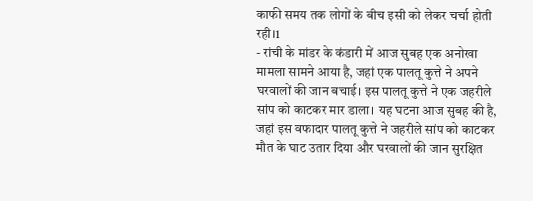काफी समय तक लोगों के बीच इसी को लेकर चर्चा होती रही।1
- रांची के मांडर के कंडारी में आज सुबह एक अनोखा मामला सामने आया है, जहां एक पालतू कुत्ते ने अपने घरवालों की जान बचाई। इस पालतू कुत्ते ने एक जहरीले सांप को काटकर मार डाला। यह घटना आज सुबह की है, जहां इस वफादार पालतू कुत्ते ने जहरीले सांप को काटकर मौत के घाट उतार दिया और घरवालों की जान सुरक्षित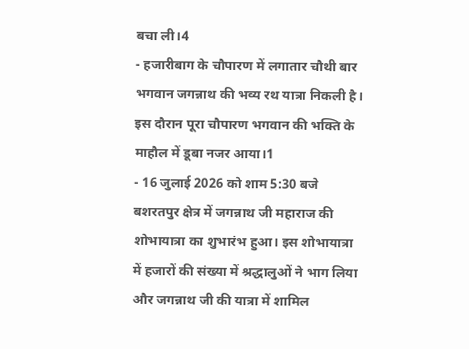बचा ली।4
- हजारीबाग के चौपारण में लगातार चौथी बार भगवान जगन्नाथ की भव्य रथ यात्रा निकली है। इस दौरान पूरा चौपारण भगवान की भक्ति के माहौल में डूबा नजर आया।1
- 16 जुलाई 2026 को शाम 5:30 बजे बशरतपुर क्षेत्र में जगन्नाथ जी महाराज की शोभायात्रा का शुभारंभ हुआ। इस शोभायात्रा में हजारों की संख्या में श्रद्धालुओं ने भाग लिया और जगन्नाथ जी की यात्रा में शामिल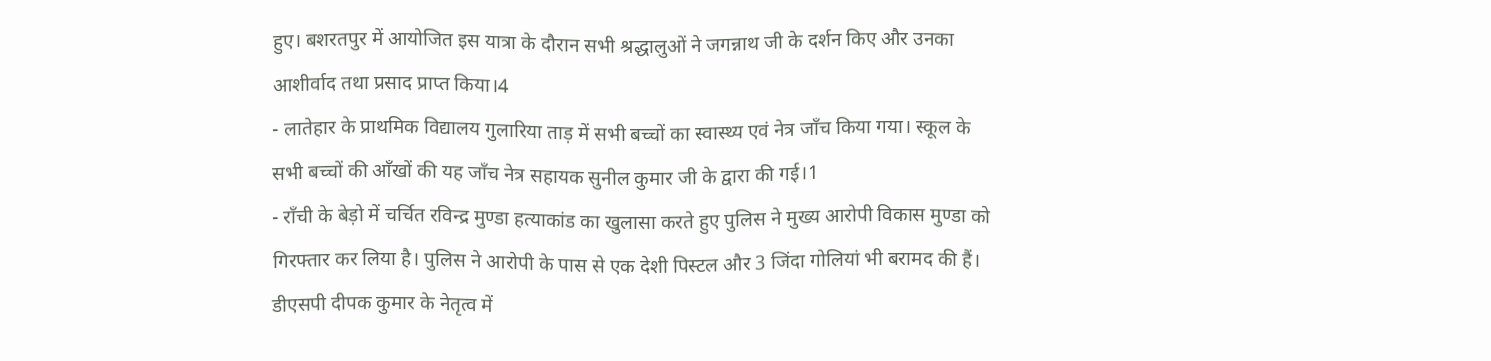हुए। बशरतपुर में आयोजित इस यात्रा के दौरान सभी श्रद्धालुओं ने जगन्नाथ जी के दर्शन किए और उनका आशीर्वाद तथा प्रसाद प्राप्त किया।4
- लातेहार के प्राथमिक विद्यालय गुलारिया ताड़ में सभी बच्चों का स्वास्थ्य एवं नेत्र जाँच किया गया। स्कूल के सभी बच्चों की आँखों की यह जाँच नेत्र सहायक सुनील कुमार जी के द्वारा की गई।1
- राँची के बेड़ो में चर्चित रविन्द्र मुण्डा हत्याकांड का खुलासा करते हुए पुलिस ने मुख्य आरोपी विकास मुण्डा को गिरफ्तार कर लिया है। पुलिस ने आरोपी के पास से एक देशी पिस्टल और 3 जिंदा गोलियां भी बरामद की हैं। डीएसपी दीपक कुमार के नेतृत्व में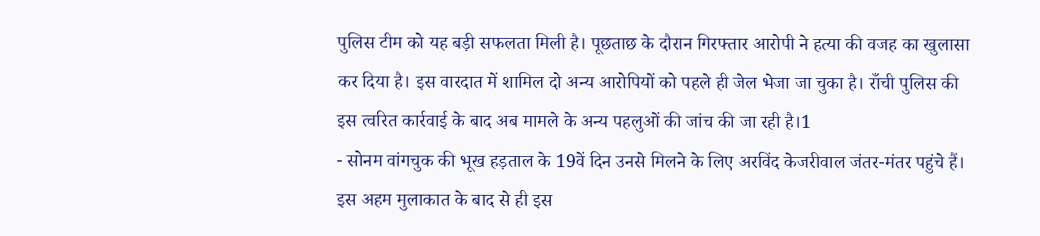पुलिस टीम को यह बड़ी सफलता मिली है। पूछताछ के दौरान गिरफ्तार आरोपी ने हत्या की वजह का खुलासा कर दिया है। इस वारदात में शामिल दो अन्य आरोपियों को पहले ही जेल भेजा जा चुका है। राँची पुलिस की इस त्वरित कार्रवाई के बाद अब मामले के अन्य पहलुओं की जांच की जा रही है।1
- सोनम वांगचुक की भूख हड़ताल के 19वें दिन उनसे मिलने के लिए अरविंद केजरीवाल जंतर-मंतर पहुंचे हैं। इस अहम मुलाकात के बाद से ही इस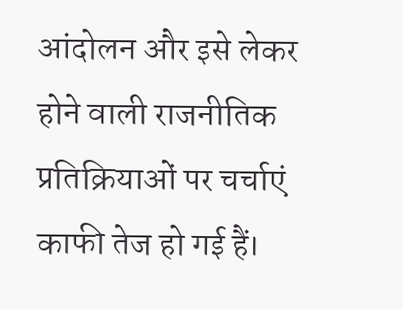आंदोलन और इसे लेकर होने वाली राजनीतिक प्रतिक्रियाओं पर चर्चाएं काफी तेज हो गई हैं।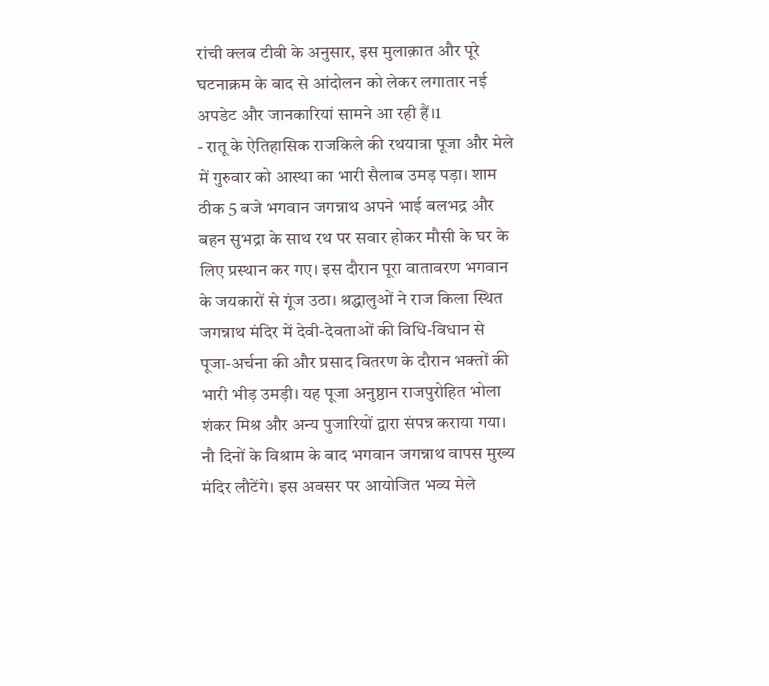रांची क्लब टीवी के अनुसार, इस मुलाक़ात और पूरे घटनाक्रम के बाद से आंदोलन को लेकर लगातार नई अपडेट और जानकारियां सामने आ रही हैं।1
- रातू के ऐतिहासिक राजकिले की रथयात्रा पूजा और मेले में गुरुवार को आस्था का भारी सैलाब उमड़ पड़ा। शाम ठीक 5 बजे भगवान जगन्नाथ अपने भाई बलभद्र और बहन सुभद्रा के साथ रथ पर सवार होकर मौसी के घर के लिए प्रस्थान कर गए। इस दौरान पूरा वातावरण भगवान के जयकारों से गूंज उठा। श्रद्धालुओं ने राज किला स्थित जगन्नाथ मंदिर में देवी-देवताओं की विधि-विधान से पूजा-अर्चना की और प्रसाद वितरण के दौरान भक्तों की भारी भीड़ उमड़ी। यह पूजा अनुष्ठान राजपुरोहित भोला शंकर मिश्र और अन्य पुजारियों द्वारा संपन्न कराया गया। नौ दिनों के विश्राम के बाद भगवान जगन्नाथ वापस मुख्य मंदिर लौटेंगे। इस अवसर पर आयोजित भव्य मेले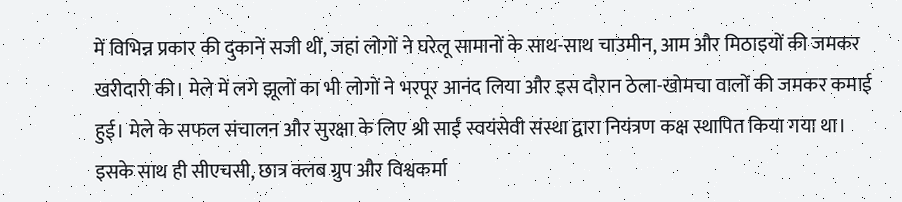में विभिन्न प्रकार की दुकानें सजी थीं, जहां लोगों ने घरेलू सामानों के साथ-साथ चाउमीन, आम और मिठाइयों की जमकर खरीदारी की। मेले में लगे झूलों का भी लोगों ने भरपूर आनंद लिया और इस दौरान ठेला-खोमचा वालों की जमकर कमाई हुई। मेले के सफल संचालन और सुरक्षा के लिए श्री साईं स्वयंसेवी संस्था द्वारा नियंत्रण कक्ष स्थापित किया गया था। इसके साथ ही सीएचसी, छात्र क्लब ग्रुप और विश्वकर्मा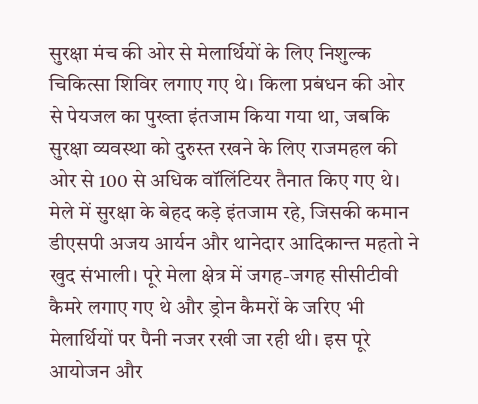सुरक्षा मंच की ओर से मेलार्थियों के लिए निशुल्क चिकित्सा शिविर लगाए गए थे। किला प्रबंधन की ओर से पेयजल का पुख्ता इंतजाम किया गया था, जबकि सुरक्षा व्यवस्था को दुरुस्त रखने के लिए राजमहल की ओर से 100 से अधिक वॉलिंटियर तैनात किए गए थे। मेले में सुरक्षा के बेहद कड़े इंतजाम रहे, जिसकी कमान डीएसपी अजय आर्यन और थानेदार आदिकान्त महतो ने खुद संभाली। पूरे मेला क्षेत्र में जगह-जगह सीसीटीवी कैमरे लगाए गए थे और ड्रोन कैमरों के जरिए भी मेलार्थियों पर पैनी नजर रखी जा रही थी। इस पूरे आयोजन और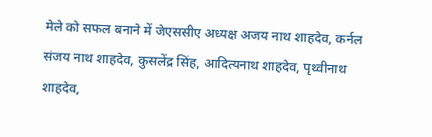मेले को सफल बनाने में जेएससीए अध्यक्ष अजय नाथ शाहदेव, कर्नल संजय नाथ शाहदेव, कुसलेंद्र सिंह, आदित्यनाथ शाहदेव, पृथ्वीनाथ शाहदेव,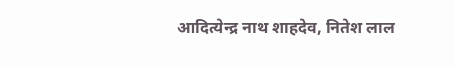आदित्येन्द्र नाथ शाहदेव, नितेश लाल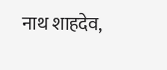नाथ शाहदेव,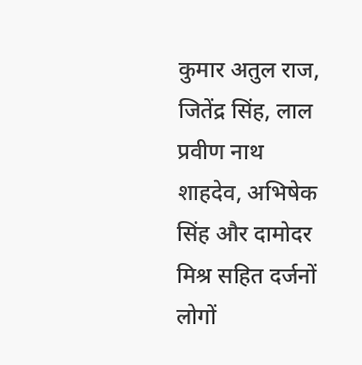कुमार अतुल राज, जितेंद्र सिंह, लाल प्रवीण नाथ शाहदेव, अभिषेक सिंह और दामोदर मिश्र सहित दर्जनों लोगों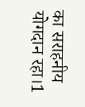का सराहनीय योगदान रहा।1